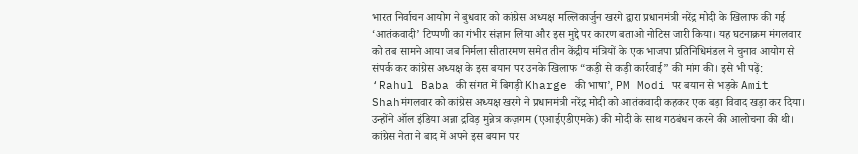भारत निर्वाचन आयोग ने बुधवार को कांग्रेस अध्यक्ष मल्लिकार्जुन खरगे द्वारा प्रधानमंत्री नरेंद्र मोदी के खिलाफ की गई ‘आतंकवादी’ टिप्पणी का गंभीर संज्ञान लिया और इस मुद्दे पर कारण बताओ नोटिस जारी किया। यह घटनाक्रम मंगलवार को तब सामने आया जब निर्मला सीतारमण समेत तीन केंद्रीय मंत्रियों के एक भाजपा प्रतिनिधिमंडल ने चुनाव आयोग से संपर्क कर कांग्रेस अध्यक्ष के इस बयान पर उनके खिलाफ “कड़ी से कड़ी कार्रवाई” की मांग की। इसे भी पढ़ें: ‘Rahul Baba की संगत में बिगड़ी Kharge की भाषा’, PM Modi पर बयान से भड़के Amit Shahमंगलवार को कांग्रेस अध्यक्ष खरगे ने प्रधानमंत्री नरेंद्र मोदी को आतंकवादी कहकर एक बड़ा विवाद खड़ा कर दिया। उन्होंने ऑल इंडिया अन्ना द्रविड़ मुन्नेत्र कज़गम (एआईएडीएमके) की मोदी के साथ गठबंधन करने की आलोचना की थी। कांग्रेस नेता ने बाद में अपने इस बयान पर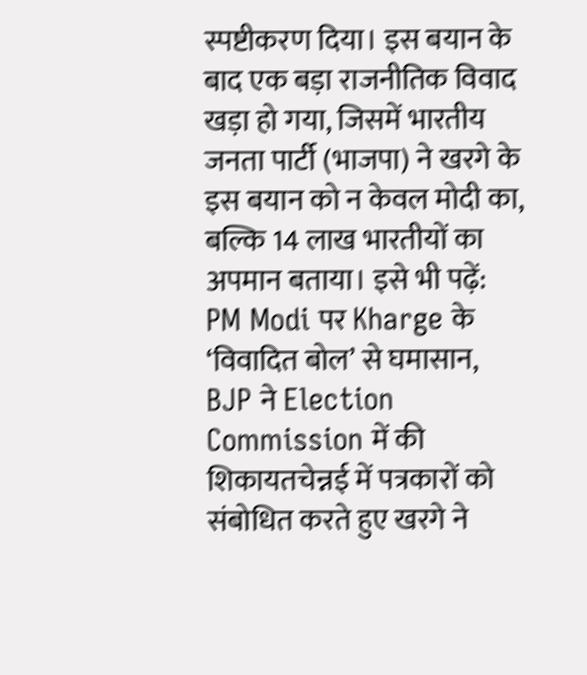स्पष्टीकरण दिया। इस बयान के बाद एक बड़ा राजनीतिक विवाद खड़ा हो गया, जिसमें भारतीय जनता पार्टी (भाजपा) ने खरगे के इस बयान को न केवल मोदी का, बल्कि 14 लाख भारतीयों का अपमान बताया। इसे भी पढ़ें: PM Modi पर Kharge के ‘विवादित बोल’ से घमासान, BJP ने Election Commission में की शिकायतचेन्नई में पत्रकारों को संबोधित करते हुए खरगे ने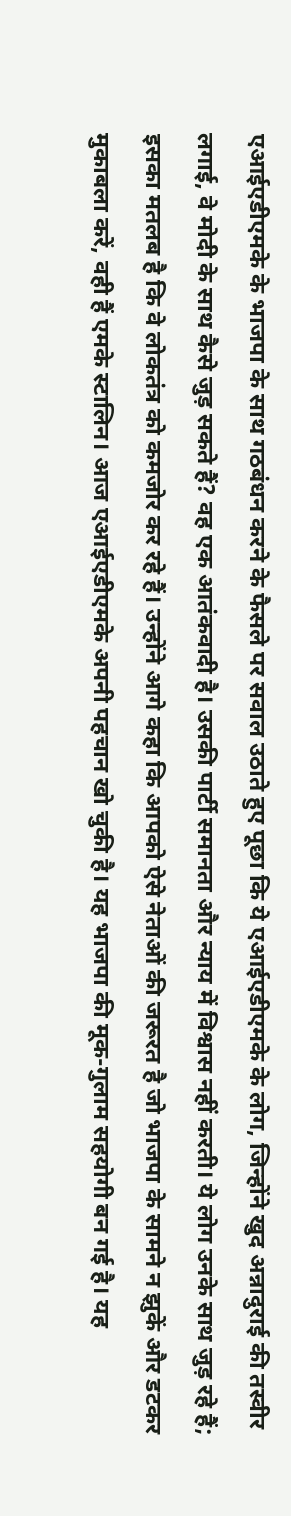एआईएडीएमके के भाजपा के साथ गठबंधन करने के फैसले पर सवाल उठाते हुए पूछा कि ये एआईएडीएमके के लोग, जिन्होंने खुद अन्नादुराई की तस्वीर लगाई, वे मोदी के साथ कैसे जुड़ सकते हैं? वह एक आतंकवादी है। उसकी पार्टी समानता और न्याय में विश्वास नहीं करती। ये लोग उनके साथ जुड़ रहे हैं; इसका मतलब है कि वे लोकतंत्र को कमजोर कर रहे हैं। उन्होंने आगे कहा कि आपको ऐसे नेताओं की जरूरत है जो भाजपा के सामने न झुकें और डटकर मुकाबला करें, वही हैं एमके स्टालिन। आज एआईएडीएमके अपनी पहचान खो चुकी है। यह भाजपा की मूक-गुलाम सहयोगी बन गई है। यह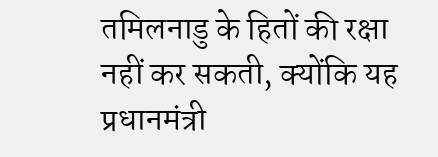तमिलनाडु के हितों की रक्षा नहीं कर सकती, क्योंकि यह प्रधानमंत्री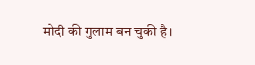मोदी की गुलाम बन चुकी है।